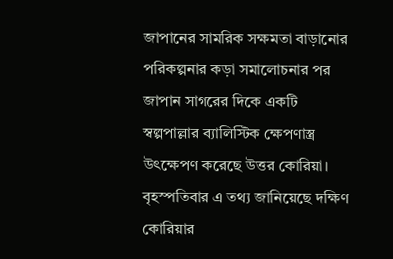জাপানের সামরিক সক্ষমতা বাড়ানোর পরিকল্পনার কড়া সমালোচনার পর জাপান সাগরের দিকে একটি স্বল্পপাল্লার ব্যালিস্টিক ক্ষেপণাস্ত্র উৎক্ষেপণ করেছে উত্তর কোরিয়া। বৃহস্পতিবার এ তথ্য জানিয়েছে দক্ষিণ কোরিয়ার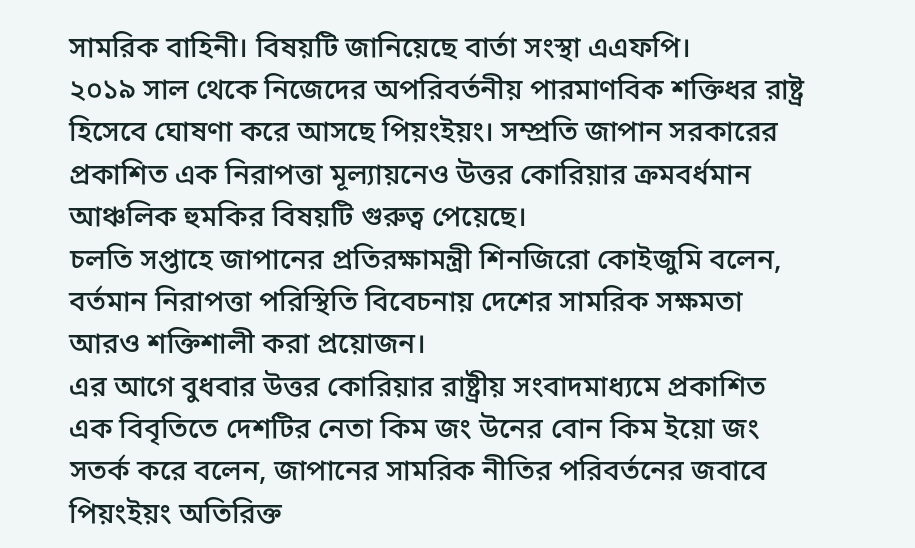সামরিক বাহিনী। বিষয়টি জানিয়েছে বার্তা সংস্থা এএফপি।
২০১৯ সাল থেকে নিজেদের অপরিবর্তনীয় পারমাণবিক শক্তিধর রাষ্ট্র হিসেবে ঘোষণা করে আসছে পিয়ংইয়ং। সম্প্রতি জাপান সরকারের প্রকাশিত এক নিরাপত্তা মূল্যায়নেও উত্তর কোরিয়ার ক্রমবর্ধমান আঞ্চলিক হুমকির বিষয়টি গুরুত্ব পেয়েছে।
চলতি সপ্তাহে জাপানের প্রতিরক্ষামন্ত্রী শিনজিরো কোইজুমি বলেন, বর্তমান নিরাপত্তা পরিস্থিতি বিবেচনায় দেশের সামরিক সক্ষমতা আরও শক্তিশালী করা প্রয়োজন।
এর আগে বুধবার উত্তর কোরিয়ার রাষ্ট্রীয় সংবাদমাধ্যমে প্রকাশিত এক বিবৃতিতে দেশটির নেতা কিম জং উনের বোন কিম ইয়ো জং সতর্ক করে বলেন, জাপানের সামরিক নীতির পরিবর্তনের জবাবে পিয়ংইয়ং অতিরিক্ত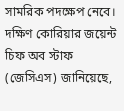সামরিক পদক্ষেপ নেবে।
দক্ষিণ কোরিয়ার জয়েন্ট চিফ অব স্টাফ (জেসিএস) জানিয়েছে,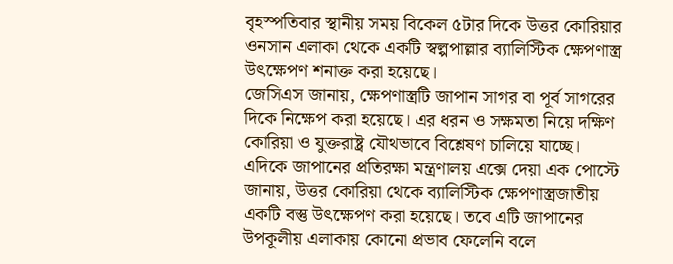বৃহস্পতিবার স্থানীয় সময় বিকেল ৫টার দিকে উত্তর কোরিয়ার ওনসান এলাকা থেকে একটি স্বল্পপাল্লার ব্যালিস্টিক ক্ষেপণাস্ত্র উৎক্ষেপণ শনাক্ত করা হয়েছে।
জেসিএস জানায়, ক্ষেপণাস্ত্রটি জাপান সাগর বা পূর্ব সাগরের দিকে নিক্ষেপ করা হয়েছে। এর ধরন ও সক্ষমতা নিয়ে দক্ষিণ কোরিয়া ও যুক্তরাষ্ট্র যৌথভাবে বিশ্লেষণ চালিয়ে যাচ্ছে।
এদিকে জাপানের প্রতিরক্ষা মন্ত্রণালয় এক্সে দেয়া এক পোস্টে জানায়, উত্তর কোরিয়া থেকে ব্যালিস্টিক ক্ষেপণাস্ত্রজাতীয় একটি বস্তু উৎক্ষেপণ করা হয়েছে। তবে এটি জাপানের উপকূলীয় এলাকায় কোনো প্রভাব ফেলেনি বলে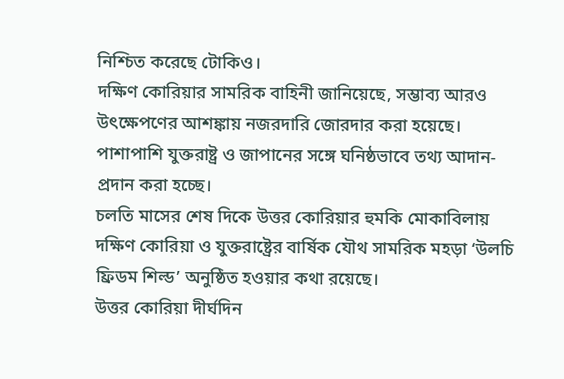নিশ্চিত করেছে টোকিও।
দক্ষিণ কোরিয়ার সামরিক বাহিনী জানিয়েছে, সম্ভাব্য আরও উৎক্ষেপণের আশঙ্কায় নজরদারি জোরদার করা হয়েছে। পাশাপাশি যুক্তরাষ্ট্র ও জাপানের সঙ্গে ঘনিষ্ঠভাবে তথ্য আদান-প্রদান করা হচ্ছে।
চলতি মাসের শেষ দিকে উত্তর কোরিয়ার হুমকি মোকাবিলায় দক্ষিণ কোরিয়া ও যুক্তরাষ্ট্রের বার্ষিক যৌথ সামরিক মহড়া ‘উলচি ফ্রিডম শিল্ড’ অনুষ্ঠিত হওয়ার কথা রয়েছে।
উত্তর কোরিয়া দীর্ঘদিন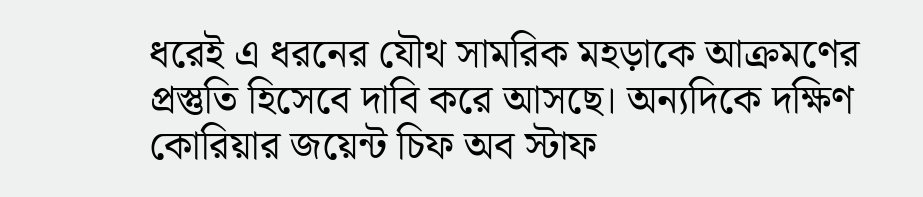ধরেই এ ধরনের যৌথ সামরিক মহড়াকে আক্রমণের প্রস্তুতি হিসেবে দাবি করে আসছে। অন্যদিকে দক্ষিণ কোরিয়ার জয়েন্ট চিফ অব স্টাফ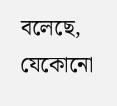বলেছে, যেকোনো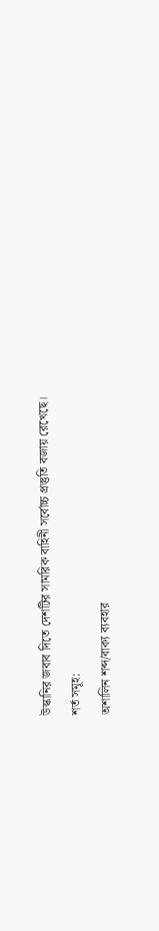উস্কানির জবাব দিতে দেশটির সামরিক বাহিনী সর্বোচ্চ প্রস্তুতি বজায় রেখেছে।
শর্ত সমূহ:
অশালিন শব্দ/বাক্য ব্যবহার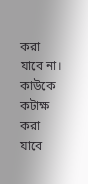করা যাবে না। কাউকে কটাক্ষ করা যাবে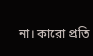না। কারো প্রতি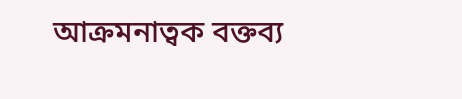আক্রমনাত্বক বক্তব্য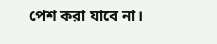পেশ করা যাবে না।